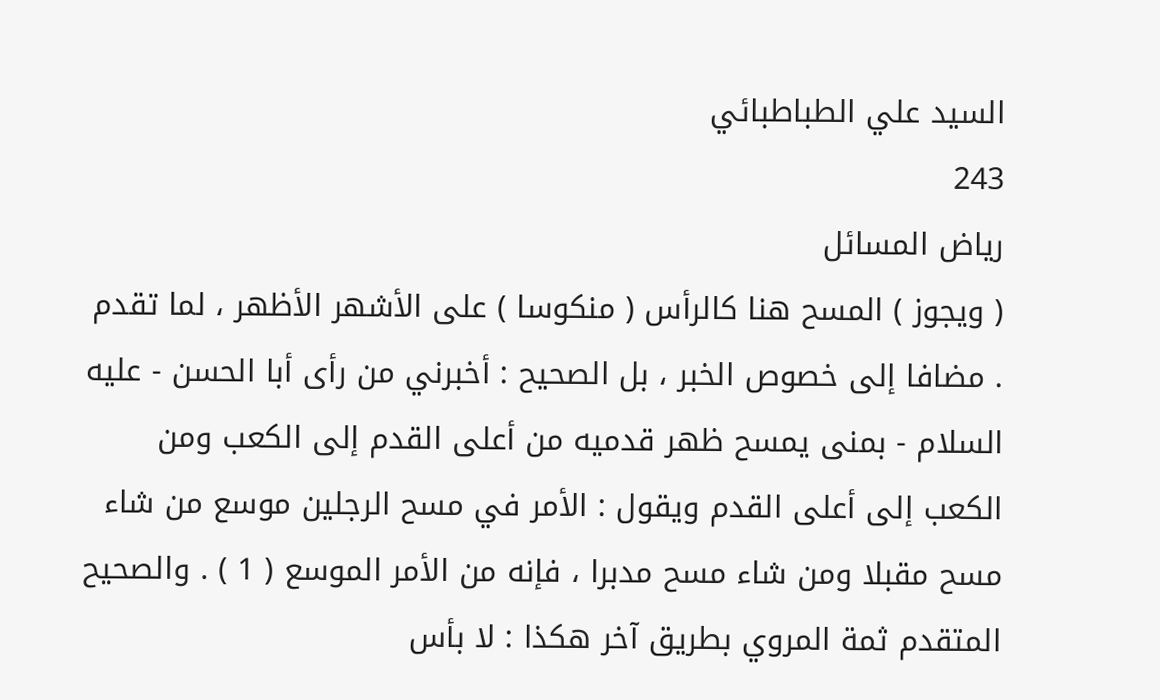السيد علي الطباطبائي
243
رياض المسائل
( ويجوز ) المسح هنا كالرأس ( منكوسا ) على الأشهر الأظهر ، لما تقدم . مضافا إلى خصوص الخبر ، بل الصحيح : أخبرني من رأى أبا الحسن - عليه السلام - بمنى يمسح ظهر قدميه من أعلى القدم إلى الكعب ومن الكعب إلى أعلى القدم ويقول : الأمر في مسح الرجلين موسع من شاء مسح مقبلا ومن شاء مسح مدبرا ، فإنه من الأمر الموسع ( 1 ) . والصحيح المتقدم ثمة المروي بطريق آخر هكذا : لا بأس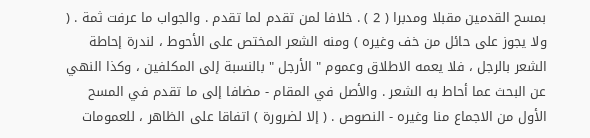بمسح القدمين مقبلا ومدبرا ( 2 ) . خلافا لمن تقدم لما تقدم . والجواب ما عرفت ثمة . ( ولا يجوز على حائل من خف وغيره ) ومنه الشعر المختص على الأحوط ، لندرة إحاطة الشعر بالرجل ، فلا يعمه الاطلاق وعموم " الأرجل " بالنسبة إلى المكلفين ، وكذا النهي عن البحث عما أحاط به الشعر . والأصل في المقام - مضافا إلى ما تقدم في المسح الأول من الاجماع منا وغيره - النصوص . ( إلا لضرورة ) اتفاقا على الظاهر ، للعمومات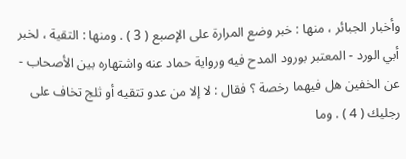وأخبار الجبائر ، منها : خبر وضع المرارة على الإصبع ( 3 ) . ومنها : التقية ، لخبر أبي الورد - المعتبر بورود المدح فيه ورواية حماد عنه واشتهاره بين الأصحاب - عن الخفين هل فيهما رخصة ؟ فقال : لا إلا من عدو تتقيه أو ثلج تخاف على رجليك ( 4 ) . وما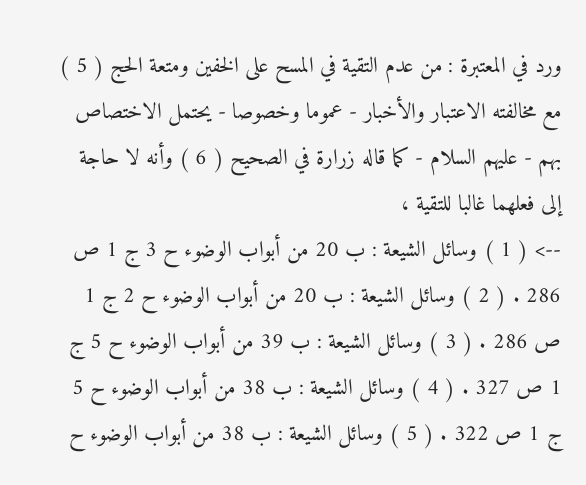ورد في المعتبرة : من عدم التقية في المسح على الخفين ومتعة الحج ( 5 ) مع مخالفته الاعتبار والأخبار - عموما وخصوصا - يحتمل الاختصاص بهم - عليهم السلام - كما قاله زرارة في الصحيح ( 6 ) وأنه لا حاجة إلى فعلهما غالبا للتقية ،
--> ( 1 ) وسائل الشيعة : ب 20 من أبواب الوضوء ح 3 ج 1 ص 286 . ( 2 ) وسائل الشيعة : ب 20 من أبواب الوضوء ح 2 ج 1 ص 286 . ( 3 ) وسائل الشيعة : ب 39 من أبواب الوضوء ح 5 ج 1 ص 327 . ( 4 ) وسائل الشيعة : ب 38 من أبواب الوضوء ح 5 ج 1 ص 322 . ( 5 ) وسائل الشيعة : ب 38 من أبواب الوضوء ح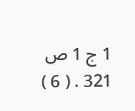1 ج 1 ص 321 . ( 6 )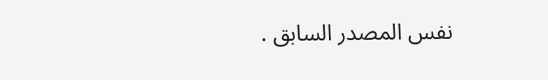نفس المصدر السابق .